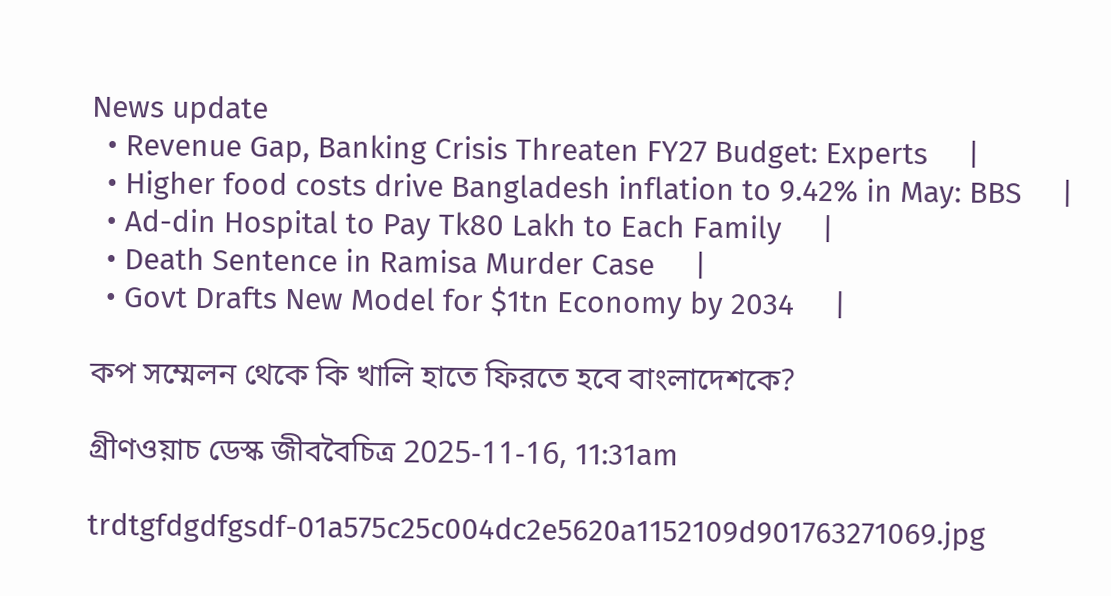News update
  • Revenue Gap, Banking Crisis Threaten FY27 Budget: Experts     |
  • Higher food costs drive Bangladesh inflation to 9.42% in May: BBS     |
  • Ad-din Hospital to Pay Tk80 Lakh to Each Family     |
  • Death Sentence in Ramisa Murder Case     |
  • Govt Drafts New Model for $1tn Economy by 2034     |

কপ সম্মেলন থেকে কি খালি হাতে ফিরতে হবে বাংলাদেশকে?

গ্রীণওয়াচ ডেস্ক জীববৈচিত্র 2025-11-16, 11:31am

trdtgfdgdfgsdf-01a575c25c004dc2e5620a1152109d901763271069.jpg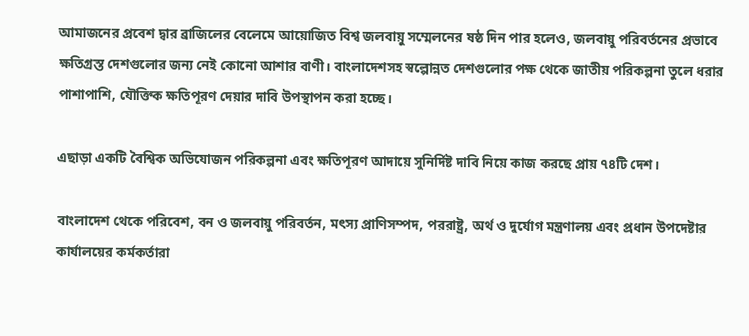আমাজনের প্রবেশ দ্বার ব্রাজিলের বেলেমে আয়োজিত বিশ্ব জলবায়ু সম্মেলনের ষষ্ঠ দিন পার হলেও, জলবায়ু পরিবর্তনের প্রভাবে ক্ষতিগ্রস্ত দেশগুলোর জন্য নেই কোনো আশার বাণী। বাংলাদেশসহ স্বল্পোন্নত দেশগুলোর পক্ষ থেকে জাতীয় পরিকল্পনা তুলে ধরার পাশাপাশি, যৌক্তিক ক্ষতিপূরণ দেয়ার দাবি উপস্থাপন করা হচ্ছে।

এছাড়া একটি বৈশ্বিক অভিযোজন পরিকল্পনা এবং ক্ষতিপূরণ আদায়ে সুনির্দিষ্ট দাবি নিয়ে কাজ করছে প্রায় ৭৪টি দেশ।

বাংলাদেশ থেকে পরিবেশ, বন ও জলবায়ু পরিবর্তন, মৎস্য প্রাণিসম্পদ, পররাষ্ট্র, অর্থ ও দুর্যোগ মন্ত্রণালয় এবং প্রধান উপদেষ্টার কার্যালয়ের কর্মকর্তারা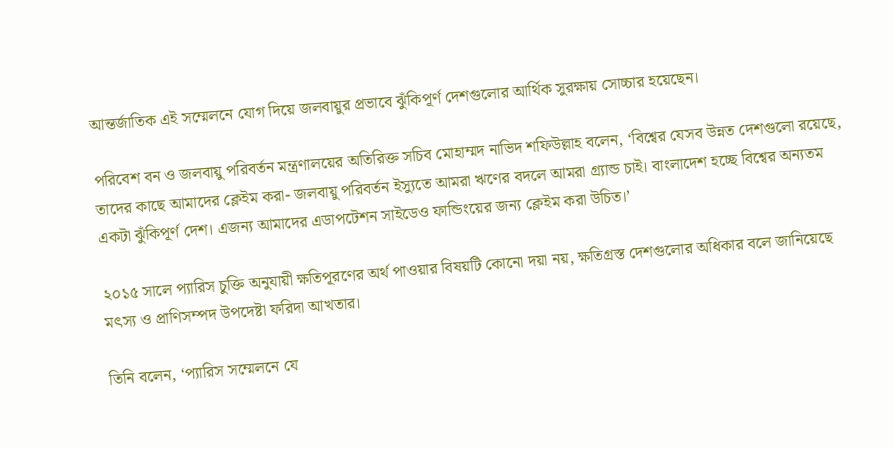আন্তর্জাতিক এই সম্মেলনে যোগ দিয়ে জলবায়ুর প্রভাবে ঝুঁকিপূর্ণ দেশগুলোর আর্থিক সুরক্ষায় সোচ্চার হয়েছেন।

পরিবেশ বন ও জলবায়ু পরিবর্তন মন্ত্রণালয়ের অতিরিক্ত সচিব মোহাম্মদ নাভিদ শফিউল্লাহ বলেন, ‘বিশ্বের যেসব উন্নত দেশগুলো রয়েছে, তাদের কাছে আমাদের ক্লেইম করা- জলবায়ু পরিবর্তন ইস্যুতে আমরা ঋণের বদলে আমরা গ্র্যান্ড চাই। বাংলাদেশ হচ্ছে বিশ্বের অন্যতম একটা ঝুঁকিপূর্ণ দেশ। এজন্য আমাদের এডাপটেশন সাইডেও ফান্ডিংয়ের জন্য ক্লেইম করা উচিত।’

২০১৫ সালে প্যারিস চুক্তি অনুযায়ী ক্ষতিপূরণের অর্থ পাওয়ার বিষয়টি কোনো দয়া নয়, ক্ষতিগ্রস্ত দেশগুলোর অধিকার বলে জানিয়েছে মৎস্য ও প্রাণিসম্পদ উপদেষ্টা ফরিদা আখতার।

তিনি বলেন, ‘প্যারিস সম্মেলনে যে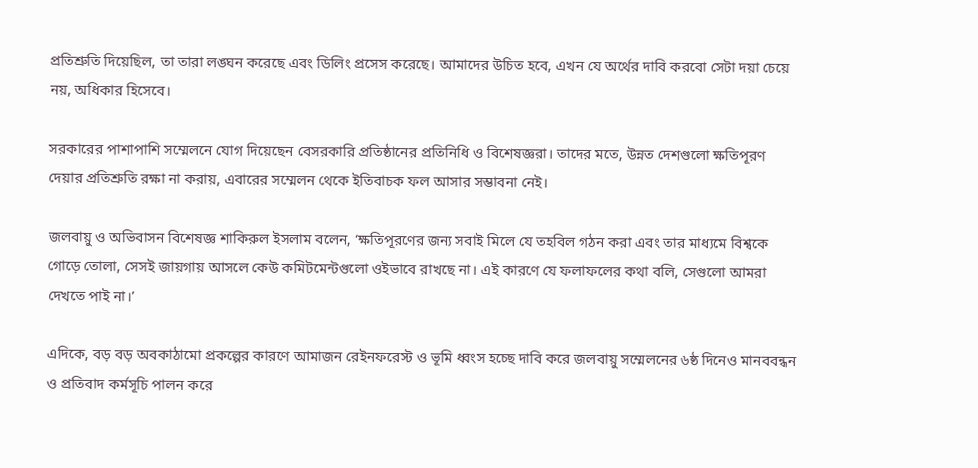প্রতিশ্রুতি দিয়েছিল, তা তারা লঙ্ঘন করেছে এবং ডিলিং প্রসেস করেছে। আমাদের উচিত হবে, এখন যে অর্থের দাবি করবো সেটা দয়া চেয়ে নয়, অধিকার হিসেবে।

সরকারের পাশাপাশি সম্মেলনে যোগ দিয়েছেন বেসরকারি প্রতিষ্ঠানের প্রতিনিধি ও বিশেষজ্ঞরা। তাদের মতে, উন্নত দেশগুলো ক্ষতিপূরণ দেয়ার প্রতিশ্রুতি রক্ষা না করায়, এবারের সম্মেলন থেকে ইতিবাচক ফল আসার সম্ভাবনা নেই।

জলবায়ু ও অভিবাসন বিশেষজ্ঞ শাকিরুল ইসলাম বলেন, ‘ক্ষতিপূরণের জন্য সবাই মিলে যে তহবিল গঠন করা এবং তার মাধ্যমে বিশ্বকে গোড়ে তোলা, সেসই জায়গায় আসলে কেউ কমিটমেন্টগুলো ওইভাবে রাখছে না। এই কারণে যে ফলাফলের কথা বলি, সেগুলো আমরা দেখতে পাই না।’

এদিকে, বড় বড় অবকাঠামো প্রকল্পের কারণে আমাজন রেইনফরেস্ট ও ভূমি ধ্বংস হচ্ছে দাবি করে জলবায়ু সম্মেলনের ৬ষ্ঠ দিনেও মানববন্ধন ও প্রতিবাদ কর্মসূচি পালন করে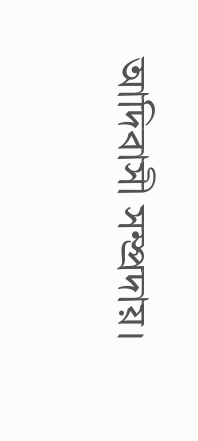আদিবাসী সম্প্রদায়।